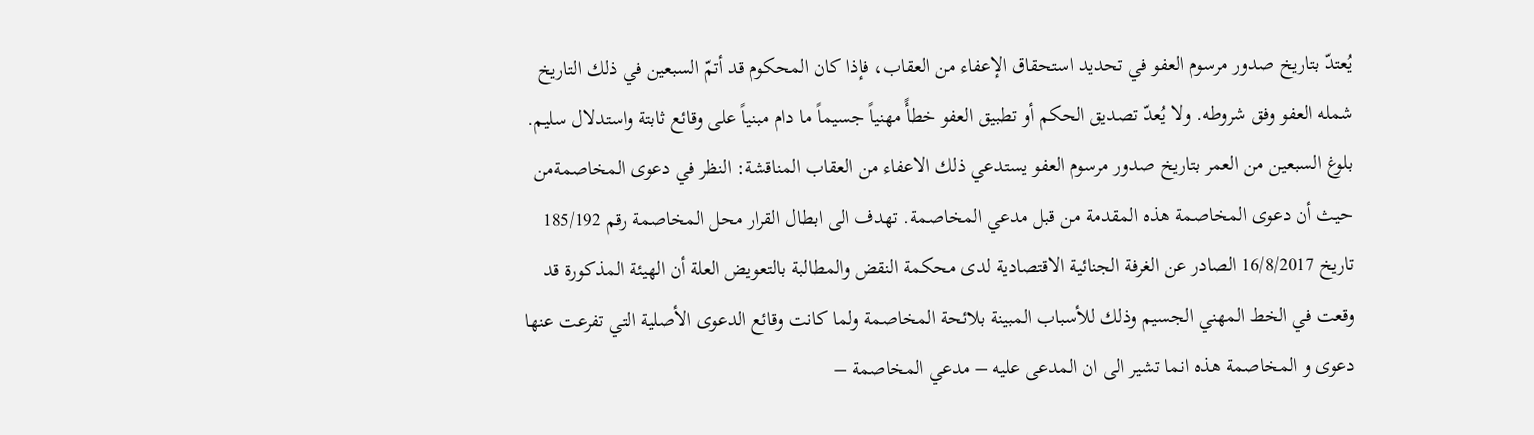يُعتدّ بتاريخ صدور مرسوم العفو في تحديد استحقاق الإعفاء من العقاب، فإذا كان المحكوم قد أتمّ السبعين في ذلك التاريخ شمله العفو وفق شروطه. ولا يُعدّ تصديق الحكم أو تطبيق العفو خطأً مهنياً جسيماً ما دام مبنياً على وقائع ثابتة واستدلال سليم.
بلوغ السبعين من العمر بتاريخ صدور مرسوم العفو يستدعي ذلك الاعفاء من العقاب المناقشة: النظر في دعوى المخاصمةمن حيث أن دعوى المخاصمة هذه المقدمة من قبل مدعي المخاصمة. تهدف الى ابطال القرار محل المخاصمة رقم 185/192 تاريخ 16/8/2017 الصادر عن الغرفة الجنائية الاقتصادية لدى محكمة النقض والمطالبة بالتعويض العلة أن الهيئة المذكورة قد وقعت في الخط المهني الجسيم وذلك للأسباب المبينة بلائحة المخاصمة ولما كانت وقائع الدعوى الأصلية التي تفرعت عنها دعوى و المخاصمة هذه انما تشير الى ان المدعى عليه – مدعي المخاصمة –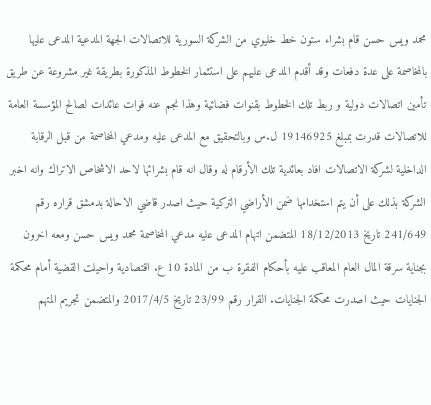محمد ويس حسن قام بشراء ستون خط خليوي من الشركة السورية للاتصالات الجهة المدعية المدعى عليها بالمخاصمة على عدة دفعات وقد أقدم المدعى عليهم على استثمار الخطوط المذكورة بطريقة غير مشروعة عن طريق تأمين اتصالات دولية و ربط تلك الخطوط بقنوات فضائية وهذا نجم عنه فوات عائدات لصالح المؤسسة العامة للاتصالات قدرت بمبلغ 19146925 ل.س وبالتحقيق مع المدعى عليه ومدعي المخاصمة من قبل الرقابة الداخلية لشركة الاتصالات افاد بعائدية تلك الأرقام له وقال انه قام بشرائها لاحد الاشخاص الاتراك وانه اخبر الشركة بذلك على أن يتم استخدامها ضمن الأراضي التركية حيث اصدر قاضي الاحالة بدمشق قراره رقم 241/649 تاريخ 18/12/2013 المتضمن اتهام المدعى عليه مدعي المخاصمة محمد ويس حسن ومعه اخرون بجناية سرقة المال العام المعاقب عليه بأحكام الفقرة ب من المادة 10 ع. اقتصادية واحيلت القضية أمام محكمة الجنايات حيث اصدرت محكمة الجنايات. القرار رقم 23/99 تاريخ 2017/4/5 والمتضمن تجريم المتهم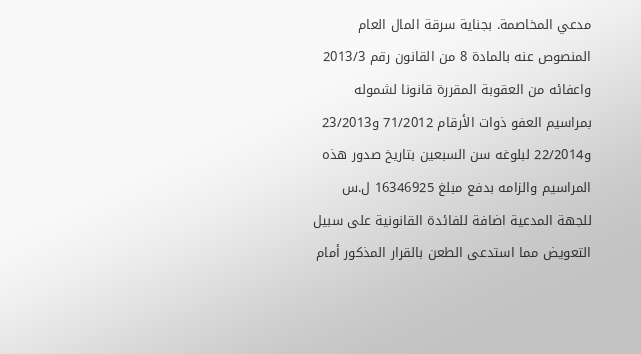مدعي المخاصمة. بجناية سرقة المال العام المنصوص عنه بالمادة 8 من القانون رقم 2013/3 واعفائه من العقوبة المقررة قانونا لشموله بمراسيم العفو ذوات الأرقام 71/2012 و23/2013 و22/2014 لبلوغه سن السبعين بتاريخ صدور هذه المراسيم والزامه بدفع مبلغ 16346925 ل.س للجهة المدعية اضافة للفائدة القانونية على سبيل التعويض مما استدعى الطعن بالقرار المذكور أمام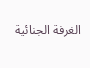الغرفة الجنائية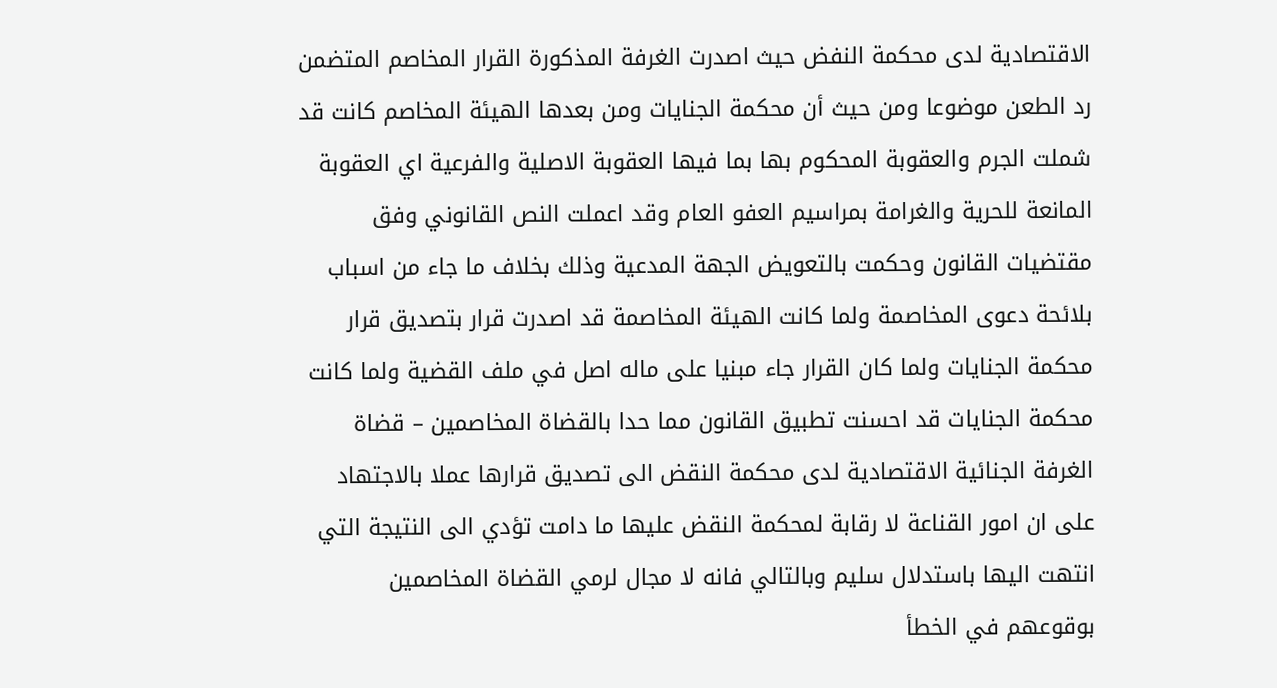الاقتصادية لدى محكمة النفض حيث اصدرت الغرفة المذكورة القرار المخاصم المتضمن رد الطعن موضوعا ومن حيث أن محكمة الجنايات ومن بعدها الهيئة المخاصم كانت قد شملت الجرم والعقوبة المحكوم بها بما فيها العقوبة الاصلية والفرعية اي العقوبة المانعة للحرية والغرامة بمراسيم العفو العام وقد اعملت النص القانوني وفق مقتضيات القانون وحكمت بالتعويض الجهة المدعية وذلك بخلاف ما جاء من اسباب بلائحة دعوى المخاصمة ولما كانت الهيئة المخاصمة قد اصدرت قرار بتصديق قرار محكمة الجنايات ولما كان القرار جاء مبنيا على ماله اصل في ملف القضية ولما كانت محكمة الجنايات قد احسنت تطبيق القانون مما حدا بالقضاة المخاصمين – قضاة الغرفة الجنائية الاقتصادية لدى محكمة النقض الى تصديق قرارها عملا بالاجتهاد على ان امور القناعة لا رقابة لمحكمة النقض عليها ما دامت تؤدي الى النتيجة التي انتهت اليها باستدلال سليم وبالتالي فانه لا مجال لرمي القضاة المخاصمين بوقوعهم في الخطأ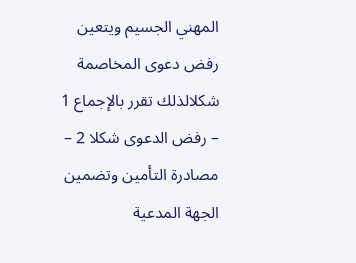المهني الجسيم ويتعين رفض دعوى المخاصمة شكلالذلك تقرر بالإجماع 1 – رفض الدعوى شكلا 2 – مصادرة التأمين وتضمين الجهة المدعية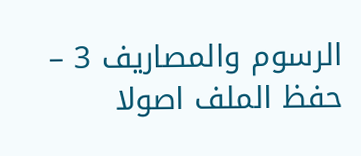الرسوم والمصاريف 3 – حفظ الملف اصولا